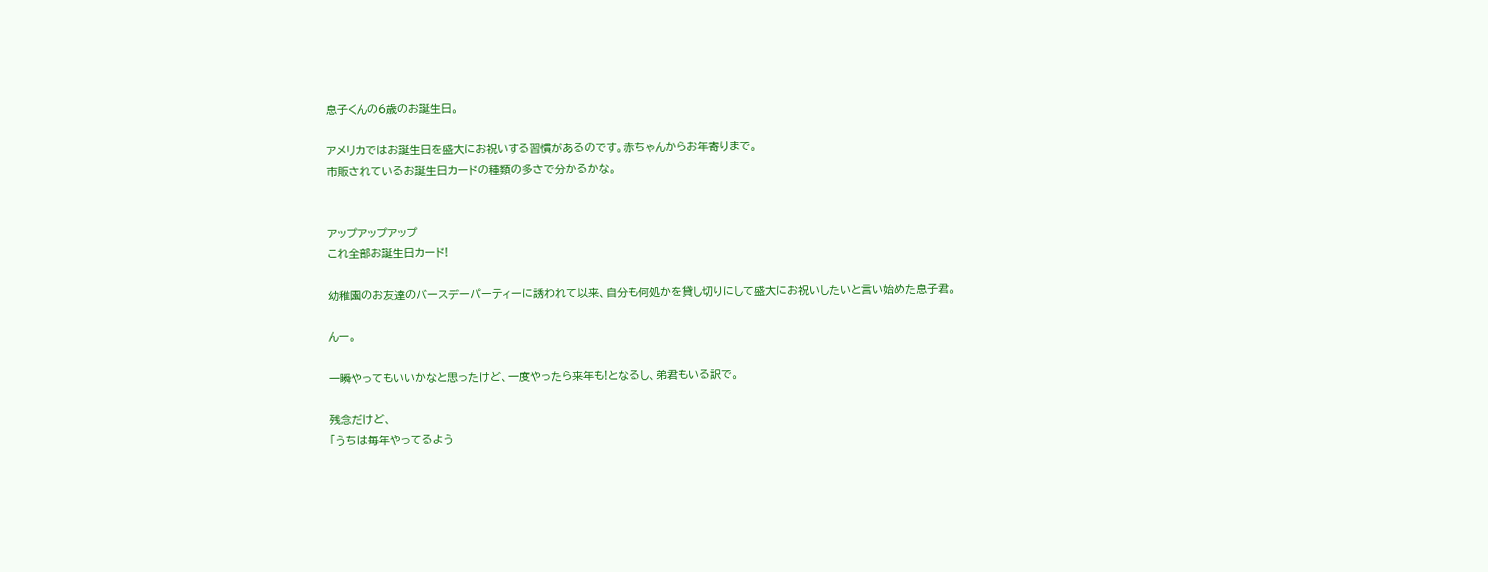息子くんの6歳のお誕生日。

アメリカではお誕生日を盛大にお祝いする習慣があるのです。赤ちゃんからお年寄りまで。
市販されているお誕生日カードの種類の多さで分かるかな。


アップアップアップ
これ全部お誕生日カード!

幼稚園のお友達のバースデーパーティーに誘われて以来、自分も何処かを貸し切りにして盛大にお祝いしたいと言い始めた息子君。

んー。

一瞬やってもいいかなと思ったけど、一度やったら来年も!となるし、弟君もいる訳で。

残念だけど、
「うちは毎年やってるよう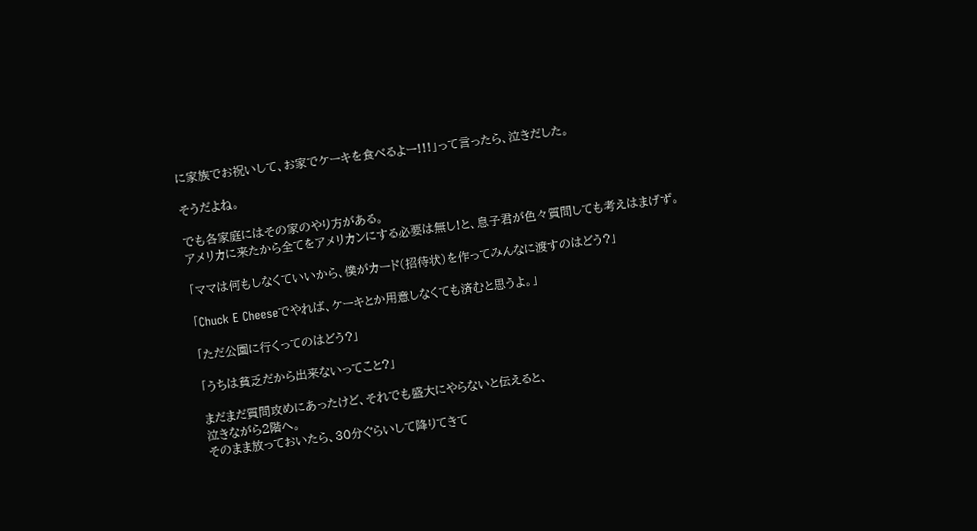に家族でお祝いして、お家でケーキを食べるよー!!!」って言ったら、泣きだした。

そうだよね。

でも各家庭にはその家のやり方がある。
アメリカに来たから全てをアメリカンにする必要は無し!と、息子君が色々質問しても考えはまげず。

「ママは何もしなくていいから、僕がカード(招待状)を作ってみんなに渡すのはどう?」

「Chuck E Cheeseでやれば、ケーキとか用意しなくても済むと思うよ。」

「ただ公園に行くってのはどう?」

「うちは貧乏だから出来ないってこと?」

まだまだ質問攻めにあったけど、それでも盛大にやらないと伝えると、
泣きながら2階へ。
そのまま放っておいたら、30分ぐらいして降りてきて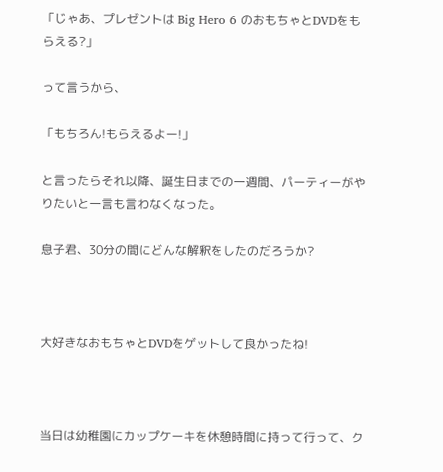「じゃあ、プレゼントは Big Hero 6 のおもちゃとDVDをもらえる?」

って言うから、

「もちろん!もらえるよー!」

と言ったらそれ以降、誕生日までの一週間、パーティーがやりたいと一言も言わなくなった。

息子君、30分の間にどんな解釈をしたのだろうか?



大好きなおもちゃとDVDをゲットして良かったね!



当日は幼稚園にカップケーキを休憩時間に持って行って、ク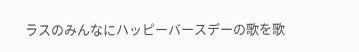ラスのみんなにハッピーバースデーの歌を歌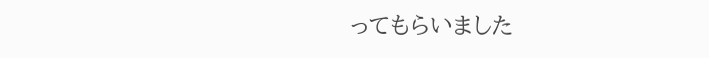ってもらいました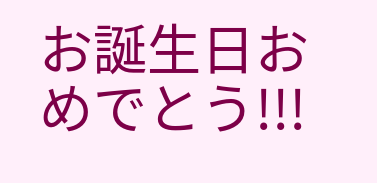お誕生日おめでとう!!!